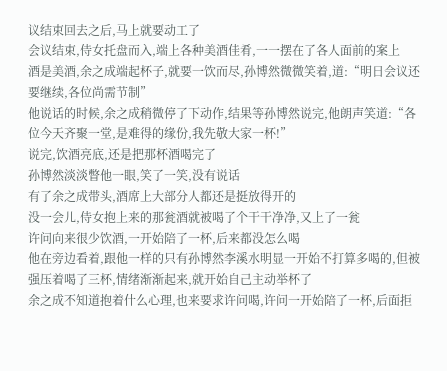议结束回去之后,马上就要动工了
会议结束,侍女托盘而入,端上各种美酒佳肴,一一摆在了各人面前的案上
酒是美酒,余之成端起杯子,就要一饮而尽,孙博然微微笑着,道:“明日会议还要继续,各位尚需节制”
他说话的时候,余之成稍微停了下动作,结果等孙博然说完,他朗声笑道:“各位今天齐聚一堂,是难得的缘份,我先敬大家一杯!”
说完,饮酒亮底,还是把那杯酒喝完了
孙博然淡淡瞥他一眼,笑了一笑,没有说话
有了余之成带头,酒席上大部分人都还是挺放得开的
没一会儿,侍女抱上来的那瓮酒就被喝了个干干净净,又上了一瓮
许问向来很少饮酒,一开始陪了一杯,后来都没怎么喝
他在旁边看着,跟他一样的只有孙博然李溪水明显一开始不打算多喝的,但被强压着喝了三杯,情绪渐渐起来,就开始自己主动举杯了
余之成不知道抱着什么心理,也来要求许问喝,许问一开始陪了一杯,后面拒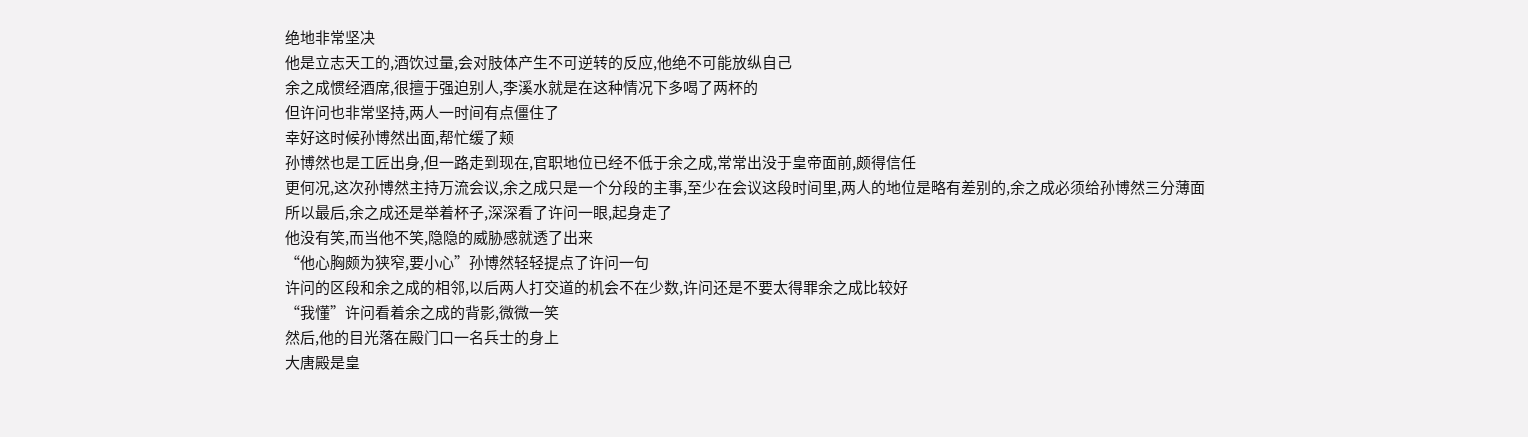绝地非常坚决
他是立志天工的,酒饮过量,会对肢体产生不可逆转的反应,他绝不可能放纵自己
余之成惯经酒席,很擅于强迫别人,李溪水就是在这种情况下多喝了两杯的
但许问也非常坚持,两人一时间有点僵住了
幸好这时候孙博然出面,帮忙缓了颊
孙博然也是工匠出身,但一路走到现在,官职地位已经不低于余之成,常常出没于皇帝面前,颇得信任
更何况,这次孙博然主持万流会议,余之成只是一个分段的主事,至少在会议这段时间里,两人的地位是略有差别的,余之成必须给孙博然三分薄面
所以最后,余之成还是举着杯子,深深看了许问一眼,起身走了
他没有笑,而当他不笑,隐隐的威胁感就透了出来
“他心胸颇为狭窄,要小心”孙博然轻轻提点了许问一句
许问的区段和余之成的相邻,以后两人打交道的机会不在少数,许问还是不要太得罪余之成比较好
“我懂”许问看着余之成的背影,微微一笑
然后,他的目光落在殿门口一名兵士的身上
大唐殿是皇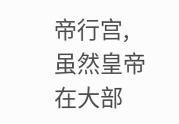帝行宫,虽然皇帝在大部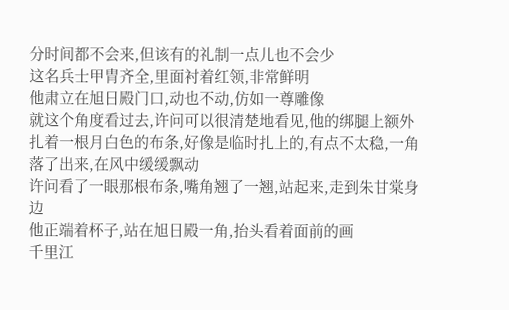分时间都不会来,但该有的礼制一点儿也不会少
这名兵士甲胄齐全,里面衬着红领,非常鲜明
他肃立在旭日殿门口,动也不动,仿如一尊雕像
就这个角度看过去,许问可以很清楚地看见,他的绑腿上额外扎着一根月白色的布条,好像是临时扎上的,有点不太稳,一角落了出来,在风中缓缓飘动
许问看了一眼那根布条,嘴角翘了一翘,站起来,走到朱甘棠身边
他正端着杯子,站在旭日殿一角,抬头看着面前的画
千里江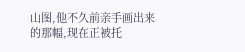山图,他不久前亲手画出来的那幅,现在正被托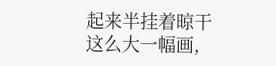起来半挂着晾干
这么大一幅画,